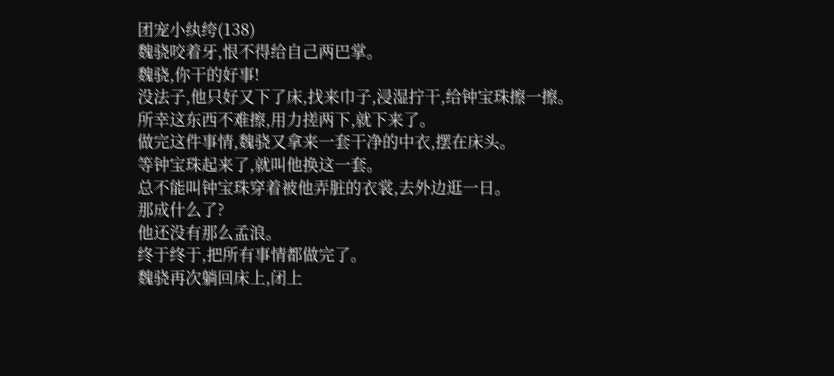团宠小纨绔(138)
魏骁咬着牙,恨不得给自己两巴掌。
魏骁,你干的好事!
没法子,他只好又下了床,找来巾子,浸湿拧干,给钟宝珠擦一擦。
所幸这东西不难擦,用力搓两下,就下来了。
做完这件事情,魏骁又拿来一套干净的中衣,摆在床头。
等钟宝珠起来了,就叫他换这一套。
总不能叫钟宝珠穿着被他弄脏的衣裳,去外边逛一日。
那成什么了?
他还没有那么孟浪。
终于终于,把所有事情都做完了。
魏骁再次躺回床上,闭上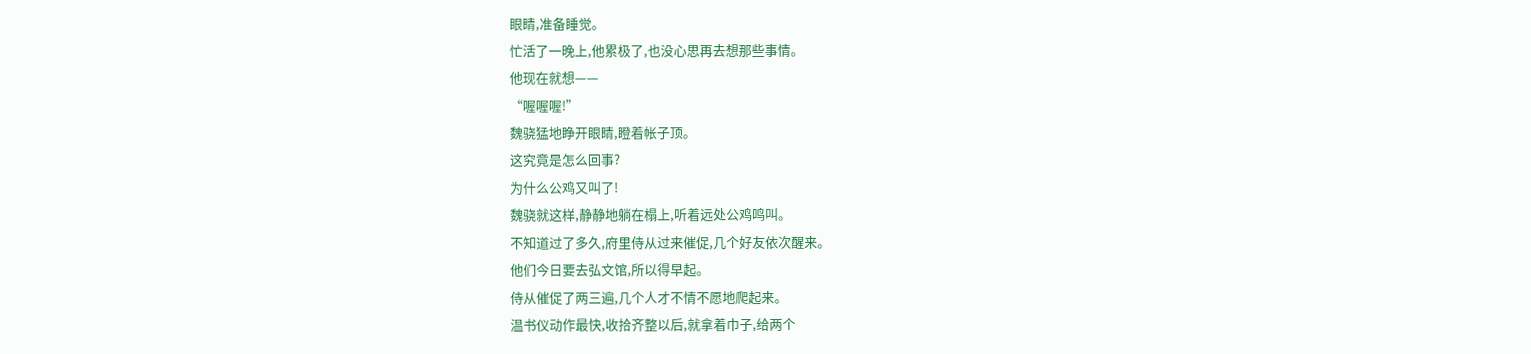眼睛,准备睡觉。
忙活了一晚上,他累极了,也没心思再去想那些事情。
他现在就想——
“喔喔喔!”
魏骁猛地睁开眼睛,瞪着帐子顶。
这究竟是怎么回事?
为什么公鸡又叫了!
魏骁就这样,静静地躺在榻上,听着远处公鸡鸣叫。
不知道过了多久,府里侍从过来催促,几个好友依次醒来。
他们今日要去弘文馆,所以得早起。
侍从催促了两三遍,几个人才不情不愿地爬起来。
温书仪动作最快,收拾齐整以后,就拿着巾子,给两个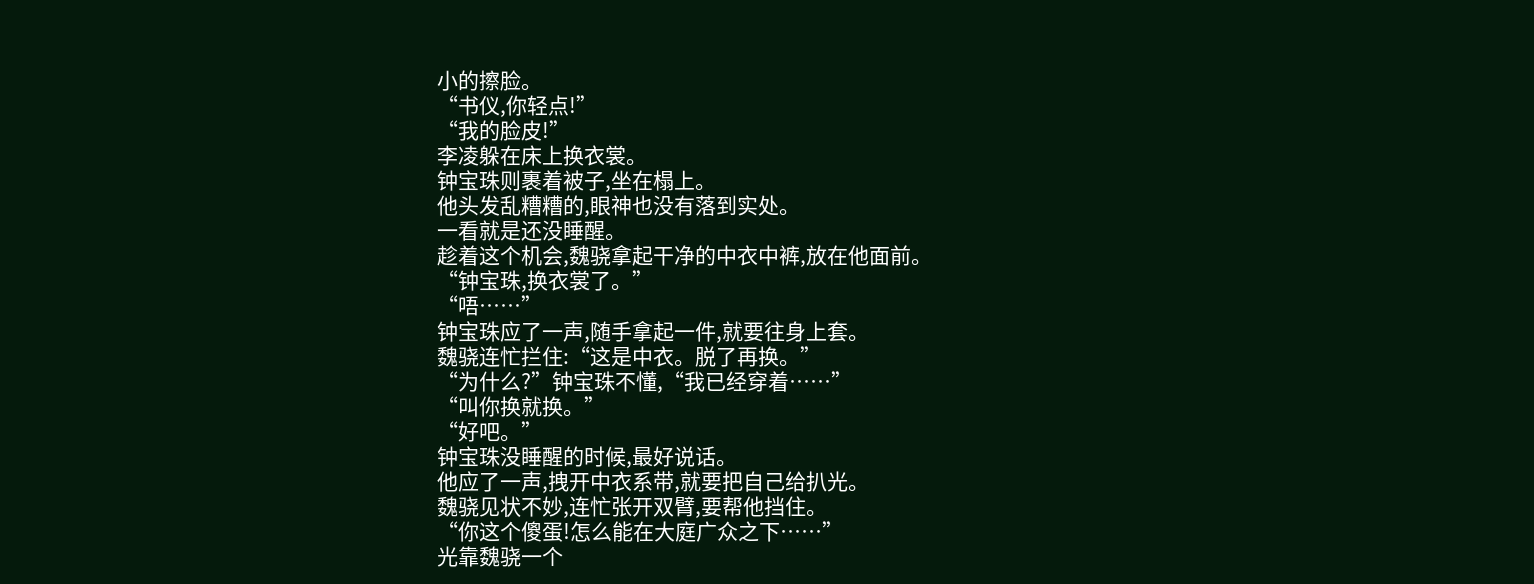小的擦脸。
“书仪,你轻点!”
“我的脸皮!”
李凌躲在床上换衣裳。
钟宝珠则裹着被子,坐在榻上。
他头发乱糟糟的,眼神也没有落到实处。
一看就是还没睡醒。
趁着这个机会,魏骁拿起干净的中衣中裤,放在他面前。
“钟宝珠,换衣裳了。”
“唔……”
钟宝珠应了一声,随手拿起一件,就要往身上套。
魏骁连忙拦住:“这是中衣。脱了再换。”
“为什么?”钟宝珠不懂,“我已经穿着……”
“叫你换就换。”
“好吧。”
钟宝珠没睡醒的时候,最好说话。
他应了一声,拽开中衣系带,就要把自己给扒光。
魏骁见状不妙,连忙张开双臂,要帮他挡住。
“你这个傻蛋!怎么能在大庭广众之下……”
光靠魏骁一个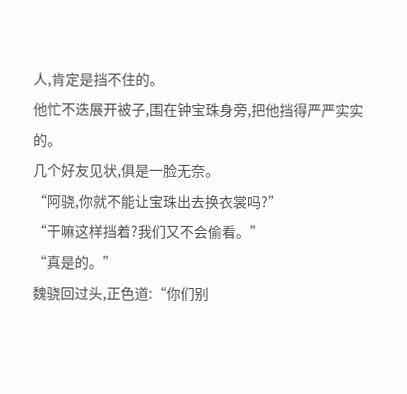人,肯定是挡不住的。
他忙不迭展开被子,围在钟宝珠身旁,把他挡得严严实实的。
几个好友见状,俱是一脸无奈。
“阿骁,你就不能让宝珠出去换衣裳吗?”
“干嘛这样挡着?我们又不会偷看。”
“真是的。”
魏骁回过头,正色道:“你们别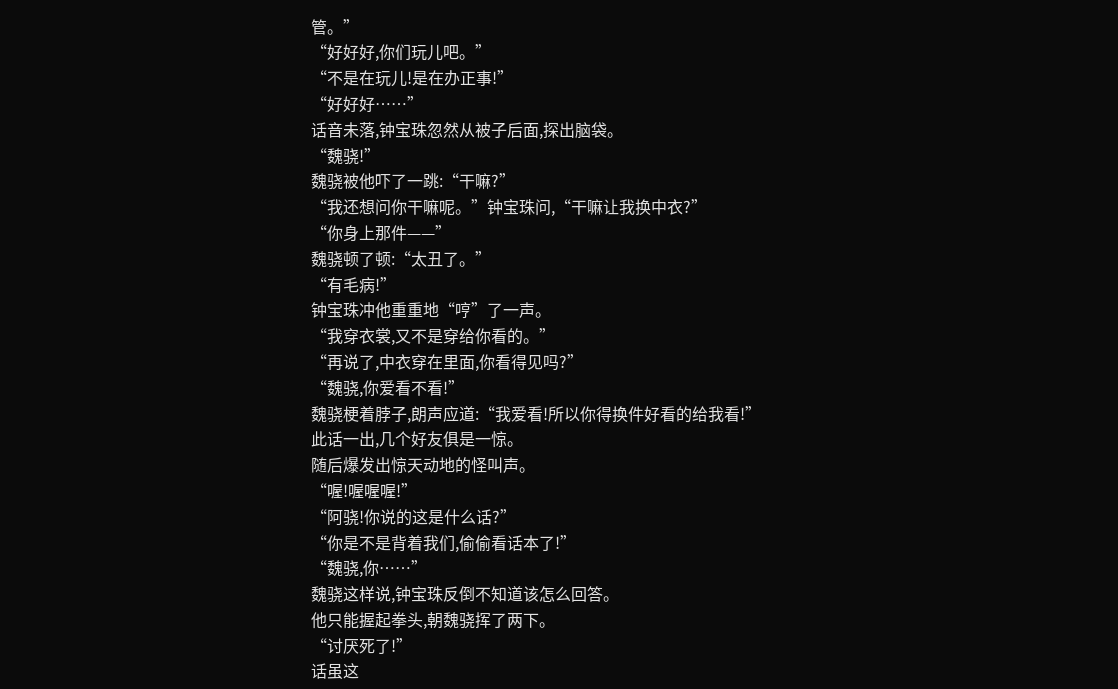管。”
“好好好,你们玩儿吧。”
“不是在玩儿!是在办正事!”
“好好好……”
话音未落,钟宝珠忽然从被子后面,探出脑袋。
“魏骁!”
魏骁被他吓了一跳:“干嘛?”
“我还想问你干嘛呢。”钟宝珠问,“干嘛让我换中衣?”
“你身上那件——”
魏骁顿了顿:“太丑了。”
“有毛病!”
钟宝珠冲他重重地“哼”了一声。
“我穿衣裳,又不是穿给你看的。”
“再说了,中衣穿在里面,你看得见吗?”
“魏骁,你爱看不看!”
魏骁梗着脖子,朗声应道:“我爱看!所以你得换件好看的给我看!”
此话一出,几个好友俱是一惊。
随后爆发出惊天动地的怪叫声。
“喔!喔喔喔!”
“阿骁!你说的这是什么话?”
“你是不是背着我们,偷偷看话本了!”
“魏骁,你……”
魏骁这样说,钟宝珠反倒不知道该怎么回答。
他只能握起拳头,朝魏骁挥了两下。
“讨厌死了!”
话虽这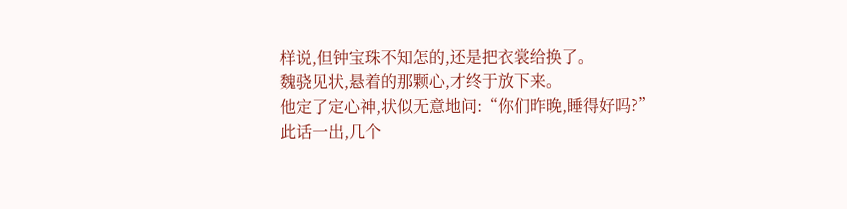样说,但钟宝珠不知怎的,还是把衣裳给换了。
魏骁见状,悬着的那颗心,才终于放下来。
他定了定心神,状似无意地问:“你们昨晚,睡得好吗?”
此话一出,几个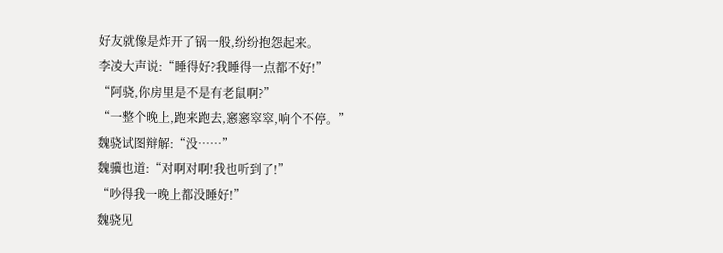好友就像是炸开了锅一般,纷纷抱怨起来。
李凌大声说:“睡得好?我睡得一点都不好!”
“阿骁,你房里是不是有老鼠啊?”
“一整个晚上,跑来跑去,窸窸窣窣,响个不停。”
魏骁试图辩解:“没……”
魏骥也道:“对啊对啊!我也听到了!”
“吵得我一晚上都没睡好!”
魏骁见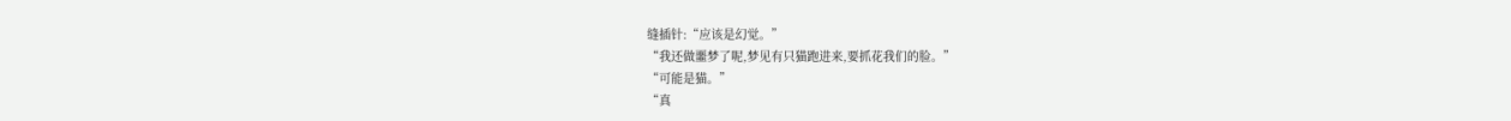缝插针:“应该是幻觉。”
“我还做噩梦了呢,梦见有只猫跑进来,要抓花我们的脸。”
“可能是猫。”
“真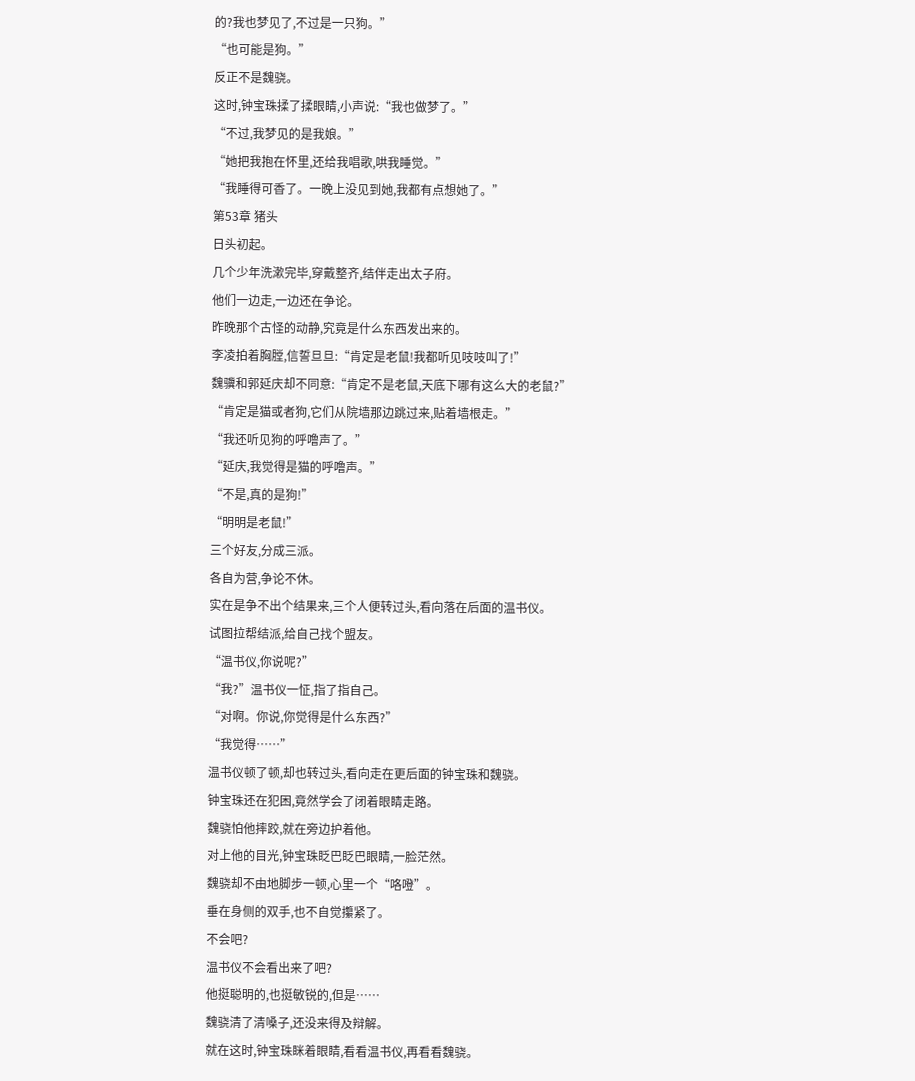的?我也梦见了,不过是一只狗。”
“也可能是狗。”
反正不是魏骁。
这时,钟宝珠揉了揉眼睛,小声说:“我也做梦了。”
“不过,我梦见的是我娘。”
“她把我抱在怀里,还给我唱歌,哄我睡觉。”
“我睡得可香了。一晚上没见到她,我都有点想她了。”
第53章 猪头
日头初起。
几个少年洗漱完毕,穿戴整齐,结伴走出太子府。
他们一边走,一边还在争论。
昨晚那个古怪的动静,究竟是什么东西发出来的。
李凌拍着胸膛,信誓旦旦:“肯定是老鼠!我都听见吱吱叫了!”
魏骥和郭延庆却不同意:“肯定不是老鼠,天底下哪有这么大的老鼠?”
“肯定是猫或者狗,它们从院墙那边跳过来,贴着墙根走。”
“我还听见狗的呼噜声了。”
“延庆,我觉得是猫的呼噜声。”
“不是,真的是狗!”
“明明是老鼠!”
三个好友,分成三派。
各自为营,争论不休。
实在是争不出个结果来,三个人便转过头,看向落在后面的温书仪。
试图拉帮结派,给自己找个盟友。
“温书仪,你说呢?”
“我?”温书仪一怔,指了指自己。
“对啊。你说,你觉得是什么东西?”
“我觉得……”
温书仪顿了顿,却也转过头,看向走在更后面的钟宝珠和魏骁。
钟宝珠还在犯困,竟然学会了闭着眼睛走路。
魏骁怕他摔跤,就在旁边护着他。
对上他的目光,钟宝珠眨巴眨巴眼睛,一脸茫然。
魏骁却不由地脚步一顿,心里一个“咯噔”。
垂在身侧的双手,也不自觉攥紧了。
不会吧?
温书仪不会看出来了吧?
他挺聪明的,也挺敏锐的,但是……
魏骁清了清嗓子,还没来得及辩解。
就在这时,钟宝珠眯着眼睛,看看温书仪,再看看魏骁。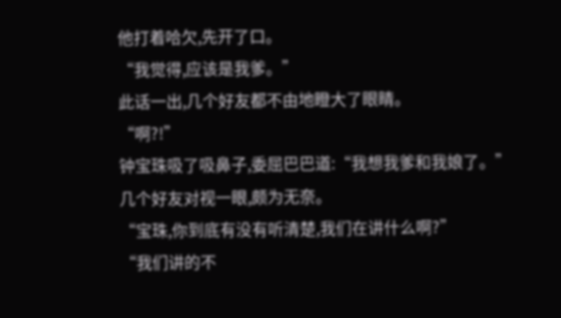他打着哈欠,先开了口。
“我觉得,应该是我爹。”
此话一出,几个好友都不由地瞪大了眼睛。
“啊?!”
钟宝珠吸了吸鼻子,委屈巴巴道:“我想我爹和我娘了。”
几个好友对视一眼,颇为无奈。
“宝珠,你到底有没有听清楚,我们在讲什么啊?”
“我们讲的不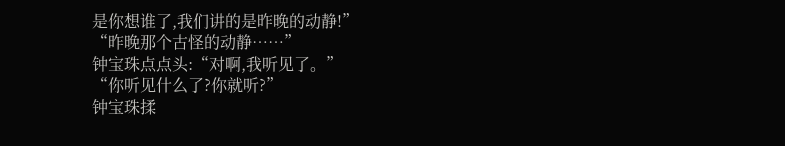是你想谁了,我们讲的是昨晚的动静!”
“昨晚那个古怪的动静……”
钟宝珠点点头:“对啊,我听见了。”
“你听见什么了?你就听?”
钟宝珠揉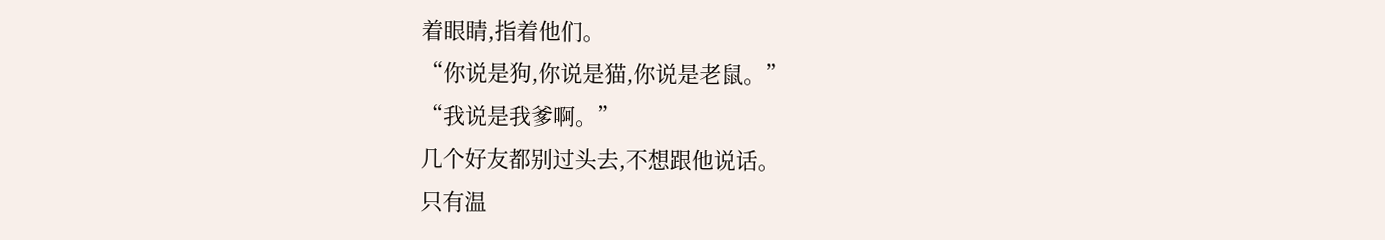着眼睛,指着他们。
“你说是狗,你说是猫,你说是老鼠。”
“我说是我爹啊。”
几个好友都别过头去,不想跟他说话。
只有温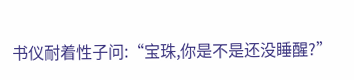书仪耐着性子问:“宝珠,你是不是还没睡醒?”